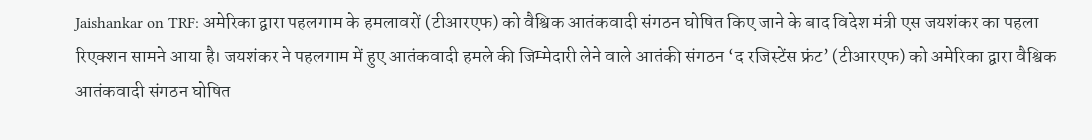Jaishankar on TRF: अमेरिका द्वारा पहलगाम के हमलावरों (टीआरएफ) को वैश्विक आतंकवादी संगठन घोषित किए जाने के बाद विदेश मंत्री एस जयशंकर का पहला रिएक्शन सामने आया है। जयशंकर ने पहलगाम में हुए आतंकवादी हमले की जिम्मेदारी लेने वाले आतंकी संगठन ‘द रजिस्टेंस फ्रंट’ (टीआरएफ) को अमेरिका द्वारा वैश्विक आतंकवादी संगठन घोषित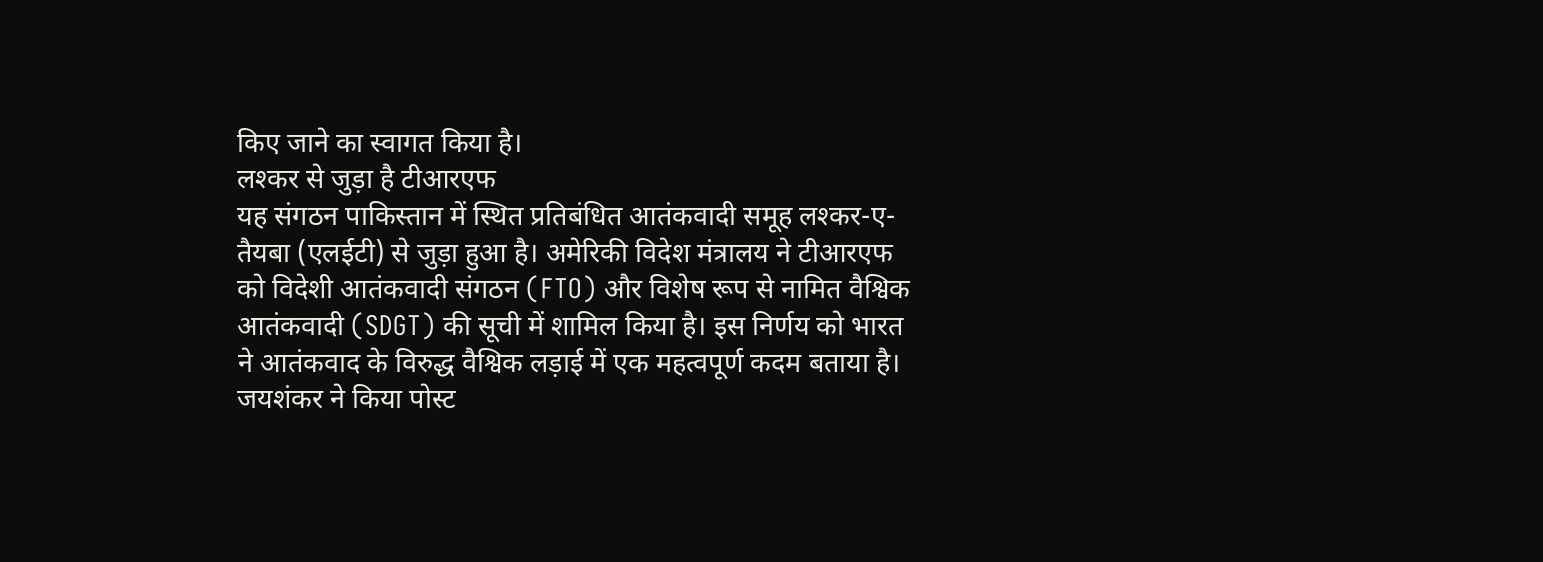किए जाने का स्वागत किया है।
लश्कर से जुड़ा है टीआरएफ
यह संगठन पाकिस्तान में स्थित प्रतिबंधित आतंकवादी समूह लश्कर-ए-तैयबा (एलईटी) से जुड़ा हुआ है। अमेरिकी विदेश मंत्रालय ने टीआरएफ को विदेशी आतंकवादी संगठन (FTO) और विशेष रूप से नामित वैश्विक आतंकवादी (SDGT) की सूची में शामिल किया है। इस निर्णय को भारत ने आतंकवाद के विरुद्ध वैश्विक लड़ाई में एक महत्वपूर्ण कदम बताया है।
जयशंकर ने किया पोस्ट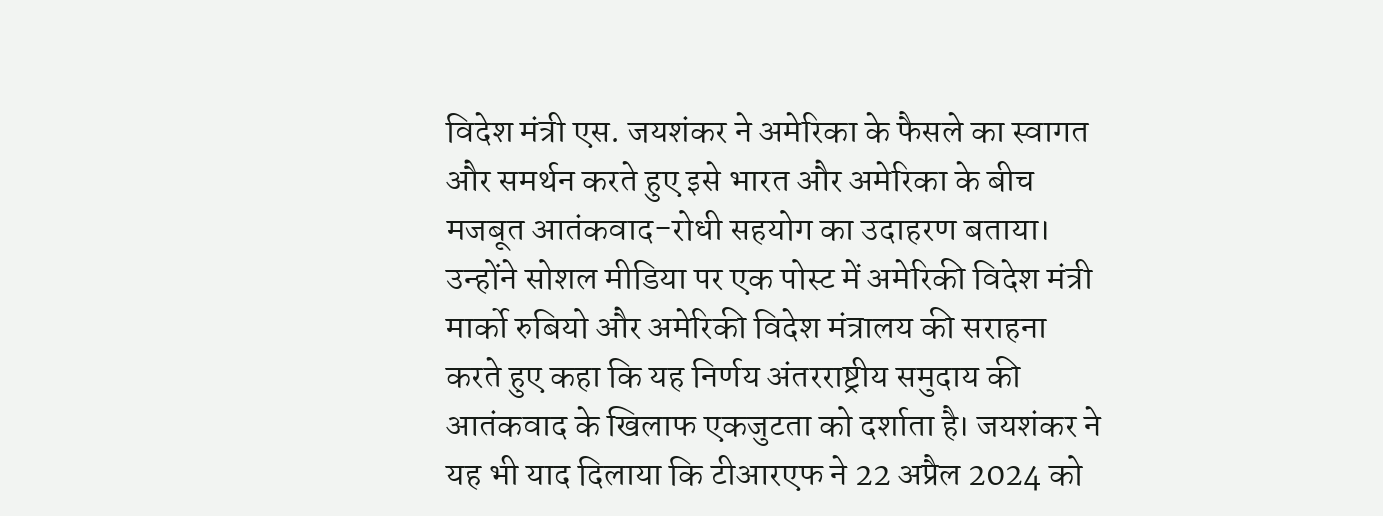विदेश मंत्री एस. जयशंकर ने अमेरिका के फैसले का स्वागत और समर्थन करते हुए इसे भारत और अमेरिका के बीच मजबूत आतंकवाद-रोधी सहयोग का उदाहरण बताया। उन्होंने सोशल मीडिया पर एक पोस्ट में अमेरिकी विदेश मंत्री मार्को रुबियो और अमेरिकी विदेश मंत्रालय की सराहना करते हुए कहा कि यह निर्णय अंतरराष्ट्रीय समुदाय की आतंकवाद के खिलाफ एकजुटता को दर्शाता है। जयशंकर ने यह भी याद दिलाया कि टीआरएफ ने 22 अप्रैल 2024 को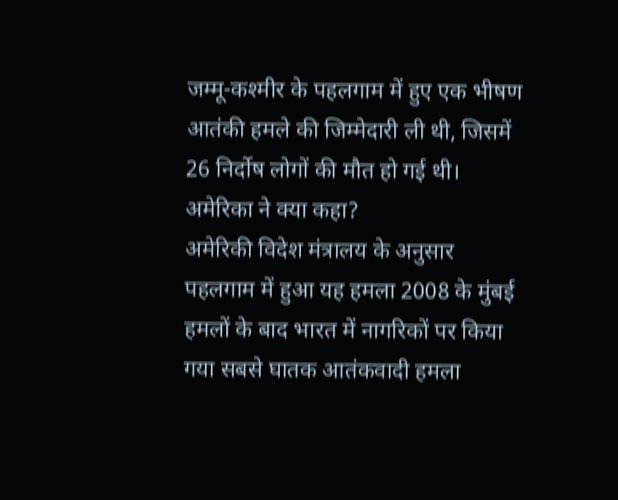जम्मू-कश्मीर के पहलगाम में हुए एक भीषण आतंकी हमले की जिम्मेदारी ली थी, जिसमें 26 निर्दोष लोगों की मौत हो गई थी।
अमेरिका ने क्या कहा?
अमेरिकी विदेश मंत्रालय के अनुसार पहलगाम में हुआ यह हमला 2008 के मुंबई हमलों के बाद भारत में नागरिकों पर किया गया सबसे घातक आतंकवादी हमला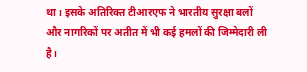था। इसके अतिरिक्त टीआरएफ ने भारतीय सुरक्षा बलों और नागरिकों पर अतीत में भी कई हमलों की जिम्मेदारी ली है।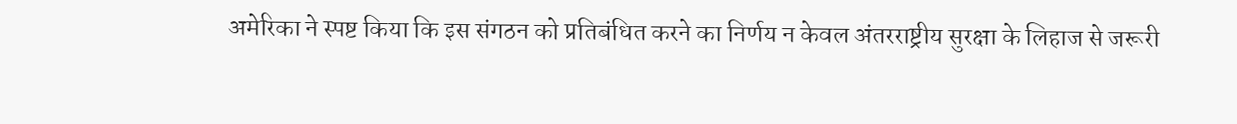अमेरिका ने स्पष्ट किया कि इस संगठन को प्रतिबंधित करने का निर्णय न केवल अंतरराष्ट्रीय सुरक्षा के लिहाज से जरूरी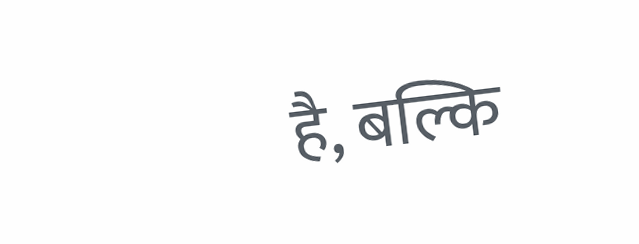है, बल्कि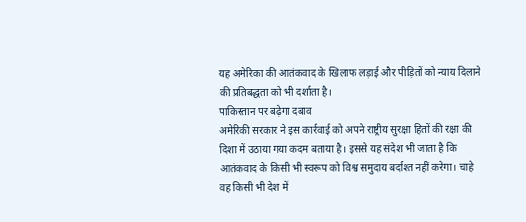यह अमेरिका की आतंकवाद के खिलाफ लड़ाई और पीड़ितों को न्याय दिलाने की प्रतिबद्धता को भी दर्शाता है।
पाकिस्तान पर बढ़ेगा दबाव
अमेरिकी सरकार ने इस कार्रवाई को अपने राष्ट्रीय सुरक्षा हितों की रक्षा की दिशा में उठाया गया कदम बताया है। इससे यह संदेश भी जाता है कि आतंकवाद के किसी भी स्वरूप को विश्व समुदाय बर्दाश्त नहीं करेगा। चाहे वह किसी भी देश में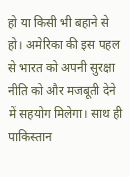हो या किसी भी बहाने से हो। अमेरिका की इस पहल से भारत को अपनी सुरक्षा नीति को और मजबूती देने में सहयोग मिलेगा। साथ ही पाकिस्तान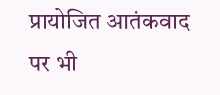प्रायोजित आतंकवाद पर भी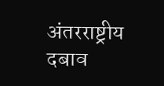अंतरराष्ट्रीय दबाव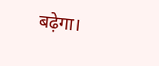बढ़ेगा।